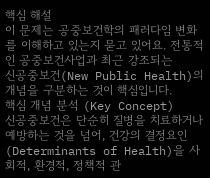핵심 해설
이 문제는 공중보건학의 패러다임 변화를 이해하고 있는지 묻고 있어요. 전통적인 공중보건사업과 최근 강조되는
신공중보건(New Public Health)의 개념을 구분하는 것이 핵심입니다.
핵심 개념 분석 (Key Concept)
신공중보건은 단순히 질병을 치료하거나 예방하는 것을 넘어, 건강의 결정요인(Determinants of Health)을 사회적, 환경적, 정책적 관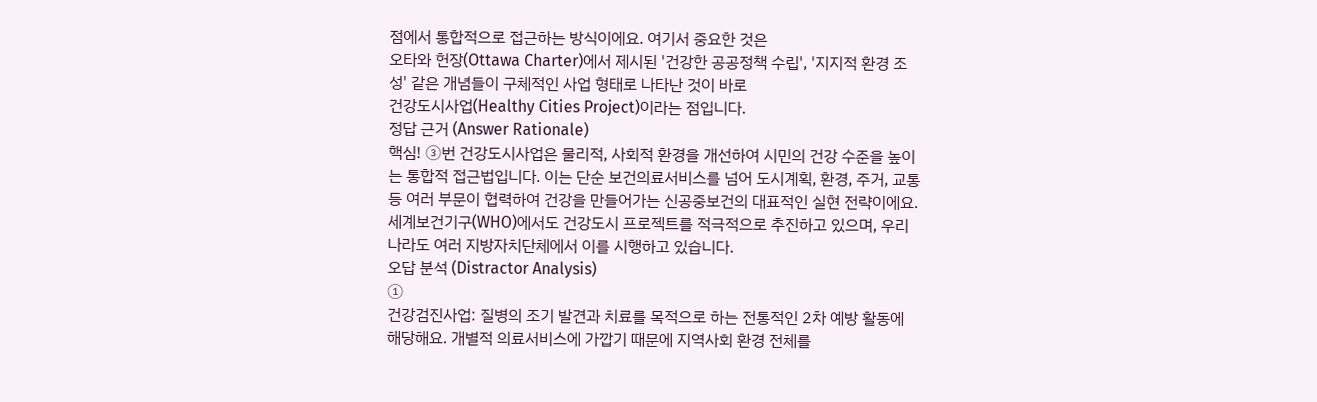점에서 통합적으로 접근하는 방식이에요. 여기서 중요한 것은
오타와 헌장(Ottawa Charter)에서 제시된 '건강한 공공정책 수립', '지지적 환경 조성' 같은 개념들이 구체적인 사업 형태로 나타난 것이 바로
건강도시사업(Healthy Cities Project)이라는 점입니다.
정답 근거 (Answer Rationale)
핵심! ③번 건강도시사업은 물리적, 사회적 환경을 개선하여 시민의 건강 수준을 높이는 통합적 접근법입니다. 이는 단순 보건의료서비스를 넘어 도시계획, 환경, 주거, 교통 등 여러 부문이 협력하여 건강을 만들어가는 신공중보건의 대표적인 실현 전략이에요. 세계보건기구(WHO)에서도 건강도시 프로젝트를 적극적으로 추진하고 있으며, 우리나라도 여러 지방자치단체에서 이를 시행하고 있습니다.
오답 분석 (Distractor Analysis)
①
건강검진사업: 질병의 조기 발견과 치료를 목적으로 하는 전통적인 2차 예방 활동에 해당해요. 개별적 의료서비스에 가깝기 때문에 지역사회 환경 전체를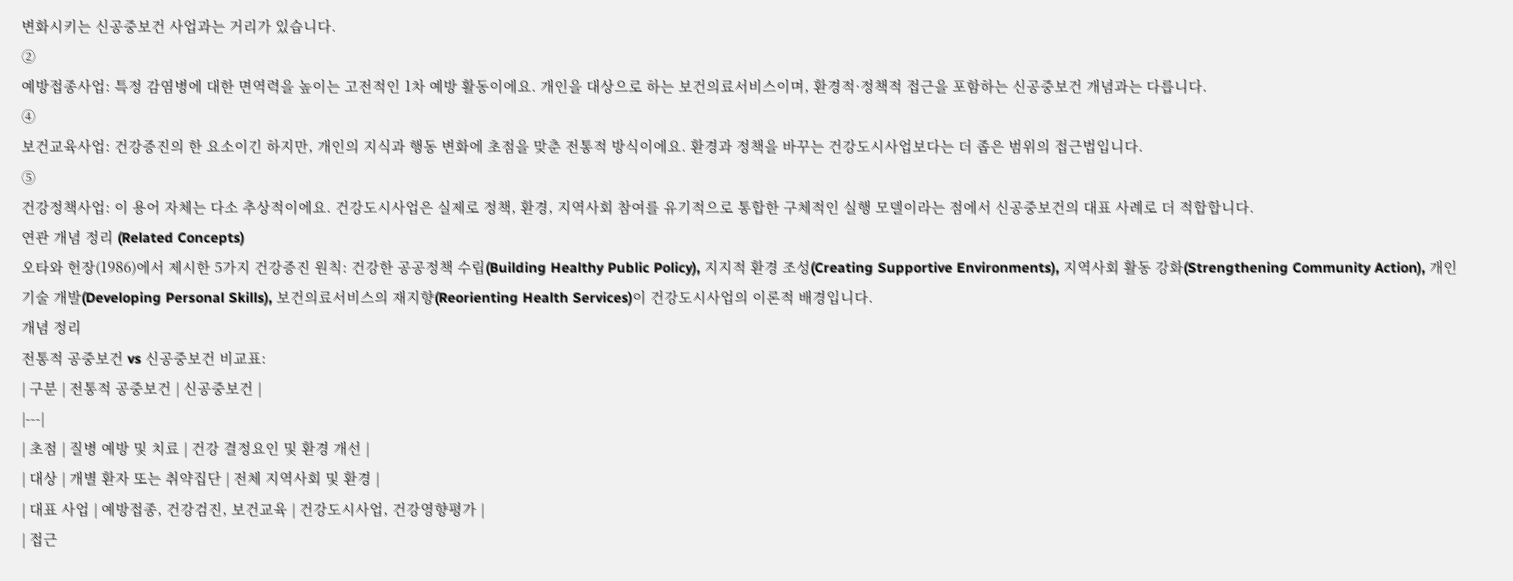변화시키는 신공중보건 사업과는 거리가 있습니다.
②
예방접종사업: 특정 감염병에 대한 면역력을 높이는 고전적인 1차 예방 활동이에요. 개인을 대상으로 하는 보건의료서비스이며, 환경적·정책적 접근을 포함하는 신공중보건 개념과는 다릅니다.
④
보건교육사업: 건강증진의 한 요소이긴 하지만, 개인의 지식과 행동 변화에 초점을 맞춘 전통적 방식이에요. 환경과 정책을 바꾸는 건강도시사업보다는 더 좁은 범위의 접근법입니다.
⑤
건강정책사업: 이 용어 자체는 다소 추상적이에요. 건강도시사업은 실제로 정책, 환경, 지역사회 참여를 유기적으로 통합한 구체적인 실행 모델이라는 점에서 신공중보건의 대표 사례로 더 적합합니다.
연관 개념 정리 (Related Concepts)
오타와 헌장(1986)에서 제시한 5가지 건강증진 원칙: 건강한 공공정책 수립(Building Healthy Public Policy), 지지적 환경 조성(Creating Supportive Environments), 지역사회 활동 강화(Strengthening Community Action), 개인 기술 개발(Developing Personal Skills), 보건의료서비스의 재지향(Reorienting Health Services)이 건강도시사업의 이론적 배경입니다.
개념 정리
전통적 공중보건 vs 신공중보건 비교표:
| 구분 | 전통적 공중보건 | 신공중보건 |
|---|
| 초점 | 질병 예방 및 치료 | 건강 결정요인 및 환경 개선 |
| 대상 | 개별 환자 또는 취약집단 | 전체 지역사회 및 환경 |
| 대표 사업 | 예방접종, 건강검진, 보건교육 | 건강도시사업, 건강영향평가 |
| 접근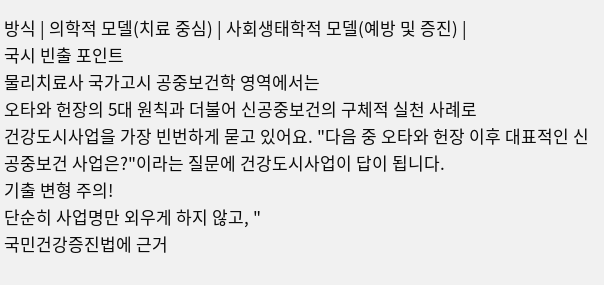방식 | 의학적 모델(치료 중심) | 사회생태학적 모델(예방 및 증진) |
국시 빈출 포인트
물리치료사 국가고시 공중보건학 영역에서는
오타와 헌장의 5대 원칙과 더불어 신공중보건의 구체적 실천 사례로
건강도시사업을 가장 빈번하게 묻고 있어요. "다음 중 오타와 헌장 이후 대표적인 신공중보건 사업은?"이라는 질문에 건강도시사업이 답이 됩니다.
기출 변형 주의!
단순히 사업명만 외우게 하지 않고, "
국민건강증진법에 근거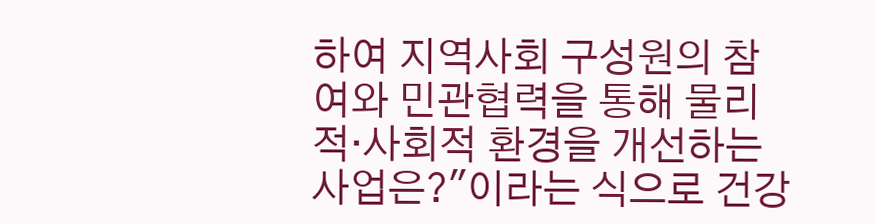하여 지역사회 구성원의 참여와 민관협력을 통해 물리적·사회적 환경을 개선하는 사업은?"이라는 식으로 건강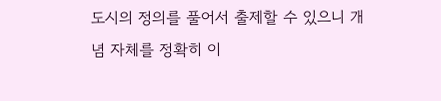도시의 정의를 풀어서 출제할 수 있으니 개념 자체를 정확히 이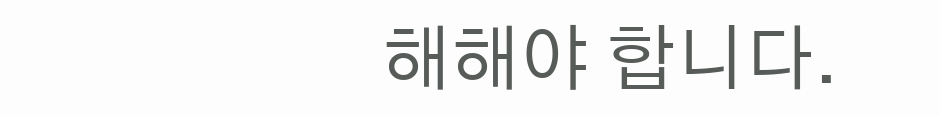해해야 합니다.